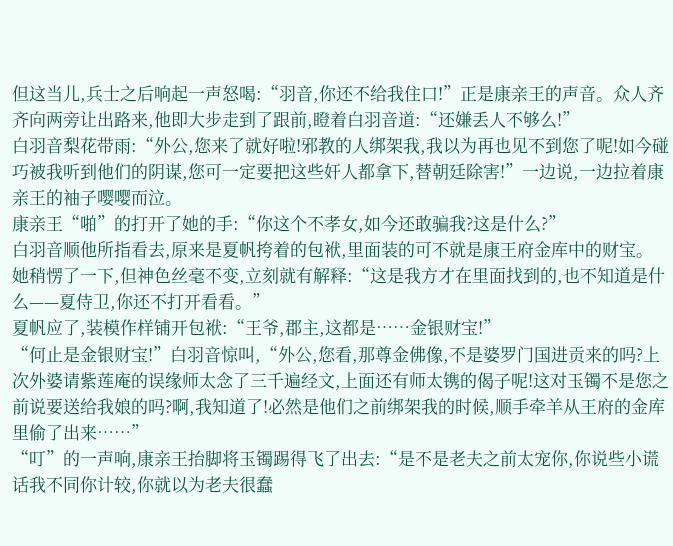但这当儿,兵士之后响起一声怒喝:“羽音,你还不给我住口!”正是康亲王的声音。众人齐齐向两旁让出路来,他即大步走到了跟前,瞪着白羽音道:“还嫌丢人不够么!”
白羽音梨花带雨:“外公,您来了就好啦!邪教的人绑架我,我以为再也见不到您了呢!如今碰巧被我听到他们的阴谋,您可一定要把这些奸人都拿下,替朝廷除害!”一边说,一边拉着康亲王的袖子嘤嘤而泣。
康亲王“啪”的打开了她的手:“你这个不孝女,如今还敢骗我?这是什么?”
白羽音顺他所指看去,原来是夏帆挎着的包袱,里面装的可不就是康王府金库中的财宝。她稍愣了一下,但神色丝毫不变,立刻就有解释:“这是我方才在里面找到的,也不知道是什么——夏侍卫,你还不打开看看。”
夏帆应了,装模作样铺开包袱:“王爷,郡主,这都是……金银财宝!”
“何止是金银财宝!”白羽音惊叫,“外公,您看,那尊金佛像,不是婆罗门国进贡来的吗?上次外婆请紫莲庵的误缘师太念了三千遍经文,上面还有师太镌的偈子呢!这对玉镯不是您之前说要送给我娘的吗?啊,我知道了!必然是他们之前绑架我的时候,顺手牵羊从王府的金库里偷了出来……”
“叮”的一声响,康亲王抬脚将玉镯踢得飞了出去:“是不是老夫之前太宠你,你说些小谎话我不同你计较,你就以为老夫很蠢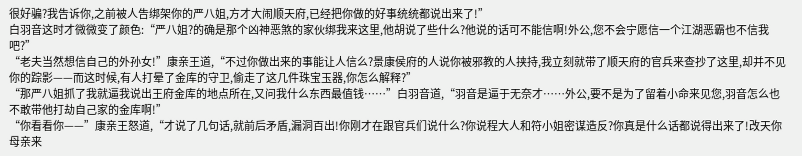很好骗?我告诉你,之前被人告绑架你的严八姐,方才大闹顺天府,已经把你做的好事统统都说出来了!”
白羽音这时才微微变了颜色:“严八姐?的确是那个凶神恶煞的家伙绑我来这里,他胡说了些什么?他说的话可不能信啊!外公,您不会宁愿信一个江湖恶霸也不信我吧?”
“老夫当然想信自己的外孙女!”康亲王道,“不过你做出来的事能让人信么?景康侯府的人说你被邪教的人挟持,我立刻就带了顺天府的官兵来查抄了这里,却并不见你的踪影——而这时候,有人打晕了金库的守卫,偷走了这几件珠宝玉器,你怎么解释?”
“那严八姐抓了我就逼我说出王府金库的地点所在,又问我什么东西最值钱……”白羽音道,“羽音是逼于无奈才……外公,要不是为了留着小命来见您,羽音怎么也不敢带他打劫自己家的金库啊!”
“你看看你——”康亲王怒道,“才说了几句话,就前后矛盾,漏洞百出!你刚才在跟官兵们说什么?你说程大人和符小姐密谋造反?你真是什么话都说得出来了!改天你母亲来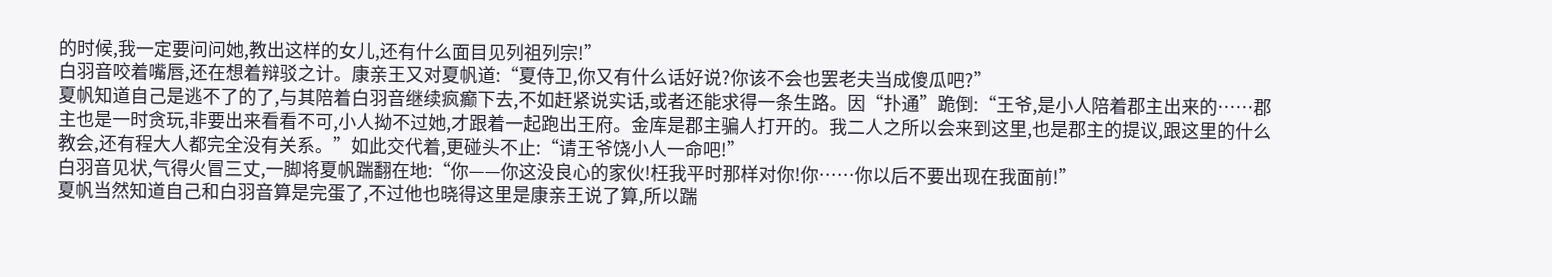的时候,我一定要问问她,教出这样的女儿,还有什么面目见列祖列宗!”
白羽音咬着嘴唇,还在想着辩驳之计。康亲王又对夏帆道:“夏侍卫,你又有什么话好说?你该不会也罢老夫当成傻瓜吧?”
夏帆知道自己是逃不了的了,与其陪着白羽音继续疯癫下去,不如赶紧说实话,或者还能求得一条生路。因“扑通”跪倒:“王爷,是小人陪着郡主出来的……郡主也是一时贪玩,非要出来看看不可,小人拗不过她,才跟着一起跑出王府。金库是郡主骗人打开的。我二人之所以会来到这里,也是郡主的提议,跟这里的什么教会,还有程大人都完全没有关系。”如此交代着,更碰头不止:“请王爷饶小人一命吧!”
白羽音见状,气得火冒三丈,一脚将夏帆踹翻在地:“你——你这没良心的家伙!枉我平时那样对你!你……你以后不要出现在我面前!”
夏帆当然知道自己和白羽音算是完蛋了,不过他也晓得这里是康亲王说了算,所以踹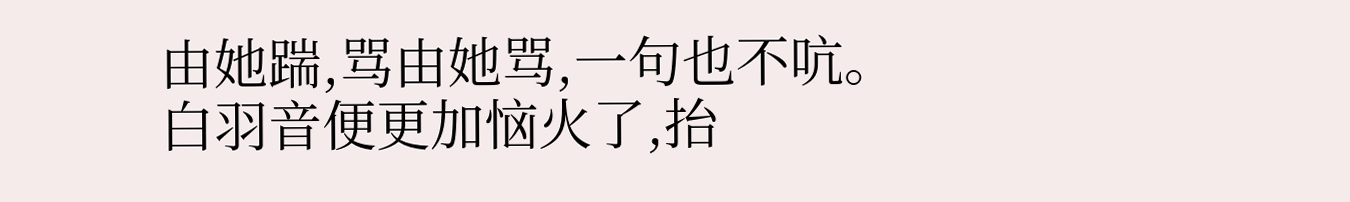由她踹,骂由她骂,一句也不吭。白羽音便更加恼火了,抬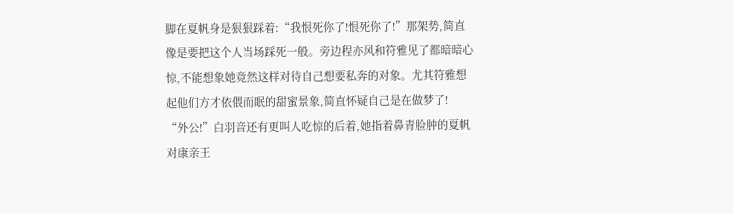脚在夏帆身是狠狠踩着:“我恨死你了!恨死你了!”那架势,简直像是要把这个人当场踩死一般。旁边程亦风和符雅见了都暗暗心惊,不能想象她竟然这样对待自己想要私奔的对象。尤其符雅想起他们方才依偎而眠的甜蜜景象,简直怀疑自己是在做梦了!
“外公!”白羽音还有更叫人吃惊的后着,她指着鼻青脸肿的夏帆对康亲王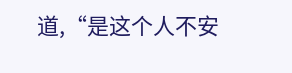道,“是这个人不安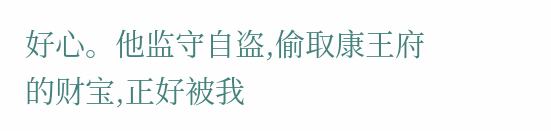好心。他监守自盗,偷取康王府的财宝,正好被我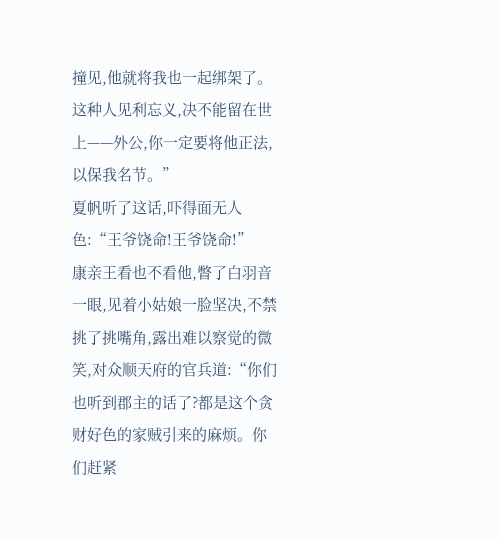撞见,他就将我也一起绑架了。这种人见利忘义,决不能留在世上——外公,你一定要将他正法,以保我名节。”
夏帆听了这话,吓得面无人色:“王爷饶命!王爷饶命!”
康亲王看也不看他,瞥了白羽音一眼,见着小姑娘一脸坚决,不禁挑了挑嘴角,露出难以察觉的微笑,对众顺天府的官兵道:“你们也听到郡主的话了?都是这个贪财好色的家贼引来的麻烦。你们赶紧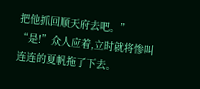把他抓回顺天府去吧。”
“是!”众人应着,立时就将惨叫连连的夏帆拖了下去。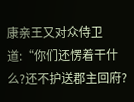康亲王又对众侍卫道:“你们还愣着干什么?还不护送郡主回府?